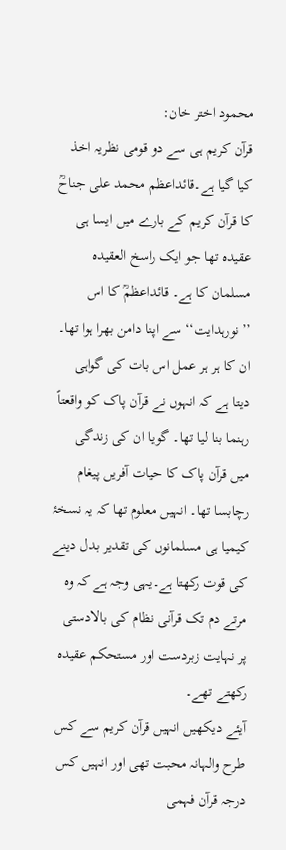محمود اختر خان:
قرآن کریم ہی سے دو قومی نظریہ اخذ کیا گیا ہے۔قائداعظم محمد علی جناحؒ کا قرآن کریم کے بارے میں ایسا ہی عقیدہ تھا جو ایک راسخ العقیدہ مسلمان کا ہے۔ قائداعظمؒ کا اس ’’نورہدایت‘‘ سے اپنا دامن بھرا ہوا تھا۔ ان کا ہر ہر عمل اس بات کی گواہی دیتا ہے کہ انہوں نے قرآن پاک کو واقعتاً رہنما بنا لیا تھا۔ گویا ان کی زندگی میں قرآن پاک کا حیات آفریں پیغام رچابسا تھا۔ انہیں معلوم تھا کہ یہ نسخۂ کیمیا ہی مسلمانوں کی تقدیر بدل دینے کی قوت رکھتا ہے۔یہی وجہ ہے کہ وہ مرتے دم تک قرآنی نظام کی بالادستی پر نہایت زبردست اور مستحکم عقیدہ رکھتے تھے۔
آیئے دیکھیں انہیں قرآن کریم سے کس طرح والہانہ محبت تھی اور انہیں کس درجہ قرآن فہمی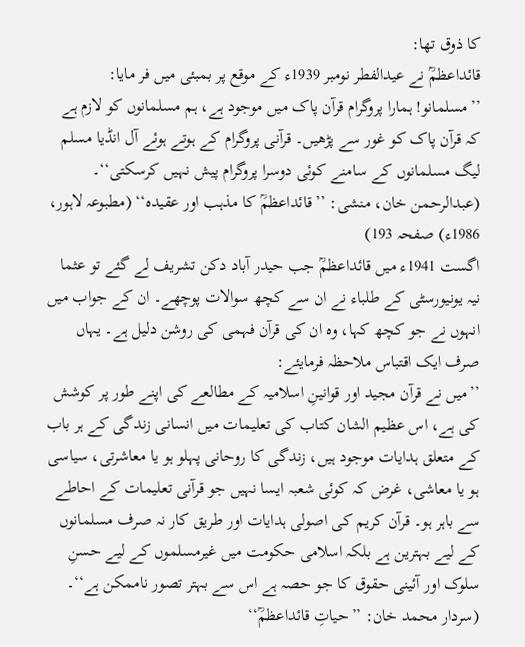کا ذوق تھا:
قائداعظمؒ نے عیدالفطر نومبر 1939ء کے موقع پر بمبئی میں فر مایا: ’’مسلمانو! ہمارا پروگرام قرآن پاک میں موجود ہے، ہم مسلمانوں کو لازم ہے کہ قرآن پاک کو غور سے پڑھیں۔ قرآنی پروگرام کے ہوتے ہوئے آل انڈیا مسلم لیگ مسلمانوں کے سامنے کوئی دوسرا پروگرام پیش نہیں کرسکتی‘‘۔
(عبدالرحمن خان، منشی: ’’قائداعظمؒ کا مذہب اور عقیدہ‘‘ (مطبوعہ لاہور، 1986ء) صفحہ 193)
اگست 1941ء میں قائداعظمؒ جب حیدر آباد دکن تشریف لے گئے تو عثما نیہ یونیورسٹی کے طلباء نے ان سے کچھ سوالات پوچھے۔ ان کے جواب میں انہوں نے جو کچھ کہا، وہ ان کی قرآن فہمی کی روشن دلیل ہے۔ یہاں صرف ایک اقتباس ملاحظہ فرمایئے:
’’میں نے قرآن مجید اور قوانینِ اسلامیہ کے مطالعے کی اپنے طور پر کوشش کی ہے، اس عظیم الشان کتاب کی تعلیمات میں انسانی زندگی کے ہر باب کے متعلق ہدایات موجود ہیں، زندگی کا روحانی پہلو ہو یا معاشرتی، سیاسی ہو یا معاشی، غرض کہ کوئی شعبہ ایسا نہیں جو قرآنی تعلیمات کے احاطے سے باہر ہو۔ قرآن کریم کی اصولی ہدایات اور طریق کار نہ صرف مسلمانوں کے لیے بہترین ہے بلکہ اسلامی حکومت میں غیرمسلموں کے لیے حسنِ سلوک اور آئینی حقوق کا جو حصہ ہے اس سے بہتر تصور ناممکن ہے‘‘۔
(سردار محمد خان: ’’حیاتِ قائداعظمؒ‘‘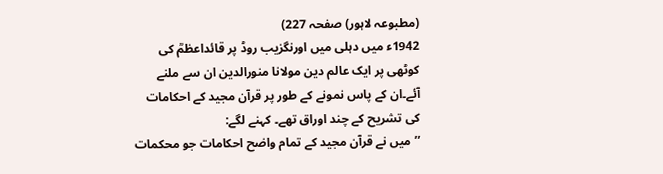(مطبوعہ لاہور) صفحہ 227)
1942ء میں دہلی میں اورنگزیب روڈ پر قائداعظمؒ کی کوٹھی پر ایک عالم دین مولانا منورالدین ان سے ملنے آئے۔ان کے پاس نمونے کے طور پر قرآن مجید کے احکامات کی تشریح کے چند اوراق تھے۔ کہنے لگے:
’’میں نے قرآن مجید کے تمام واضح احکامات جو محکمات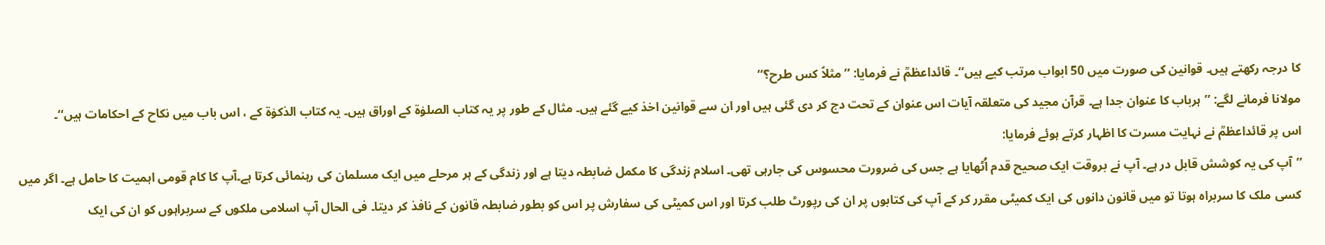کا درجہ رکھتے ہیں۔ قوانین کی صورت میں 50 ابواب مرتب کیے ہیں‘‘۔ قائداعظمؒ نے فرمایا: ’’مثلاً کس طرح؟‘‘
مولانا فرمانے لگے: ’’ہرباب کا عنوان جدا ہے۔ قرآن مجید کی متعلقہ آیات اس عنوان کے تحت دج کر دی گئی ہیں اور ان سے قوانین اخذ کیے گئے ہیں۔ مثال کے طور پر یہ کتاب الصلوٰۃ کے اوراق ہیں۔ یہ کتاب الذکوٰۃ کے ، اس باب میں نکاح کے احکامات ہیں‘‘۔
اس پر قائداعظمؒ نے نہایت مسرت کا اظہار کرتے ہوئے فرمایا:
’’آپ کی یہ کوشش قابل در ہے۔ آپ نے بروقت ایک صحیح قدم اُٹھایا ہے جس کی ضرورت محسوس کی جارہی تھی۔ اسلام زندگی کا مکمل ضابطہ دیتا ہے اور زندگی کے ہر مرحلے میں ایک مسلمان کی رہنمائی کرتا ہے۔آپ کا کام قومی اہمیت کا حامل ہے۔ اگر میں کسی ملک کا سربراہ ہوتا تو میں قانون دانوں کی ایک کمیٹی مقرر کر کے آپ کی کتابوں پر ان کی رپورٹ طلب کرتا اور اس کمیٹی کی سفارش پر اس کو بطور ضابطہ قانون کے نافذ کر دیتا۔ فی الحال آپ اسلامی ملکوں کے سربراہوں کو ان کی ایک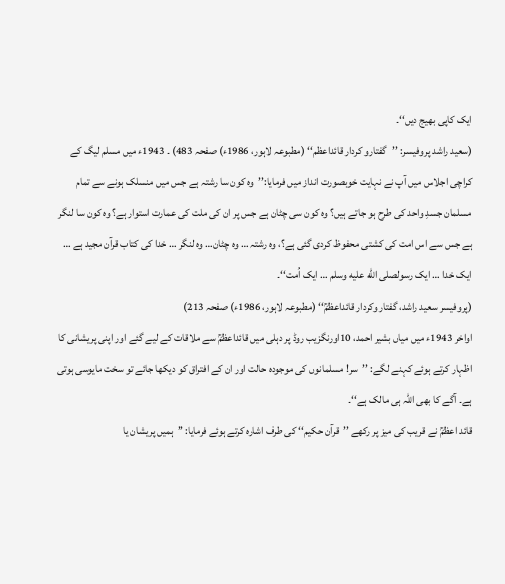ایک کاپی بھیج دیں‘‘۔
(سعید راشد پروفیسر: ’’گفتارو کردار قائداعظم‘‘ (مطبوعہ لاہور، 1986ء) صفحہ 483) ۔ 1943ء میں مسلم لیگ کے کراچی اجلاس میں آپ نے نہایت خوبصورت انداز میں فرمایا:’’وہ کون سا رشتہ ہے جس میں منسلک ہونے سے تمام مسلمان جسدِ واحد کی طرح ہو جاتے ہیں؟ وہ کون سی چٹان ہے جس پر ان کی ملت کی عمارت استوار ہے؟ وہ کون سا لنگر ہے جس سے اس امت کی کشتی محفوظ کردی گئی ہے؟، وہ رشتہ … وہ چٹان… وہ لنگر … خدا کی کتاب قرآن مجید ہے … ایک خدا … ایک رسولصلى الله عليه وسلم … ایک اُمت‘‘۔
(پروفیسر سعید راشد، گفتار وکردار قائداعظمؒ‘‘ (مطبوعہ لاہور، 1986ء) صفحہ 213)
اواخر 1943ء میں میاں بشیر احمد، 10اورنگزیب روڈ پر دہلی میں قائداعظمؒ سے ملاقات کے لیے گئے اور اپنی پریشانی کا اظہار کرتے ہوئے کہنے لگے: ’’سر! مسلمانوں کی موجودہ حالت اور ان کے افتراق کو دیکھا جائے تو سخت مایوسی ہوتی ہے۔ آگے کا بھی اللہ ہی مالک ہے‘‘۔
قائد اعظمؒ نے قریب کی میز پر رکھے ’’قرآن حکیم‘‘ کی طرف اشارہ کرتے ہوئے فرمایا: ’’ہمیں پریشان یا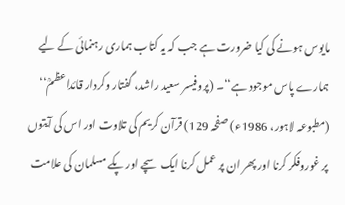مایوس ہونے کی کیا ضرورت ہے جب کہ یہ کتاب ہماری رہنمائی کے لیے ہمارے پاس موجود ہے‘‘۔ (پروفیسر سعید راشد، گفتار وکردار قائداعظمؒ‘‘ (مطبوعہ لاہور، 1986ء) صفحہ 129) قرآن کریم کی تلاوت اور اس کی آیتوں پر غوروفکر کرنا اور پھر ان پر عمل کرنا ایک سچے اور پکے مسلمان کی علامت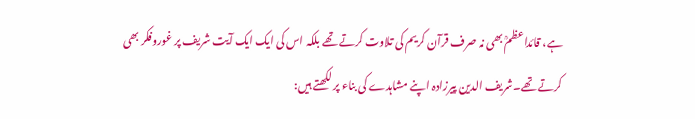ہے، قائداعظمؒ بھی نہ صرف قرآن کریم کی تلاوت کرتے تھے بلکہ اس کی ایک ایک آیت شریف پر غوروفکر بھی کرتے تھے۔شریف الدین پیرزادہ اپنے مشاہدے کی بناء پر لکھتے ہیں: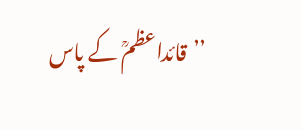’’قائداعظمؒ کے پاس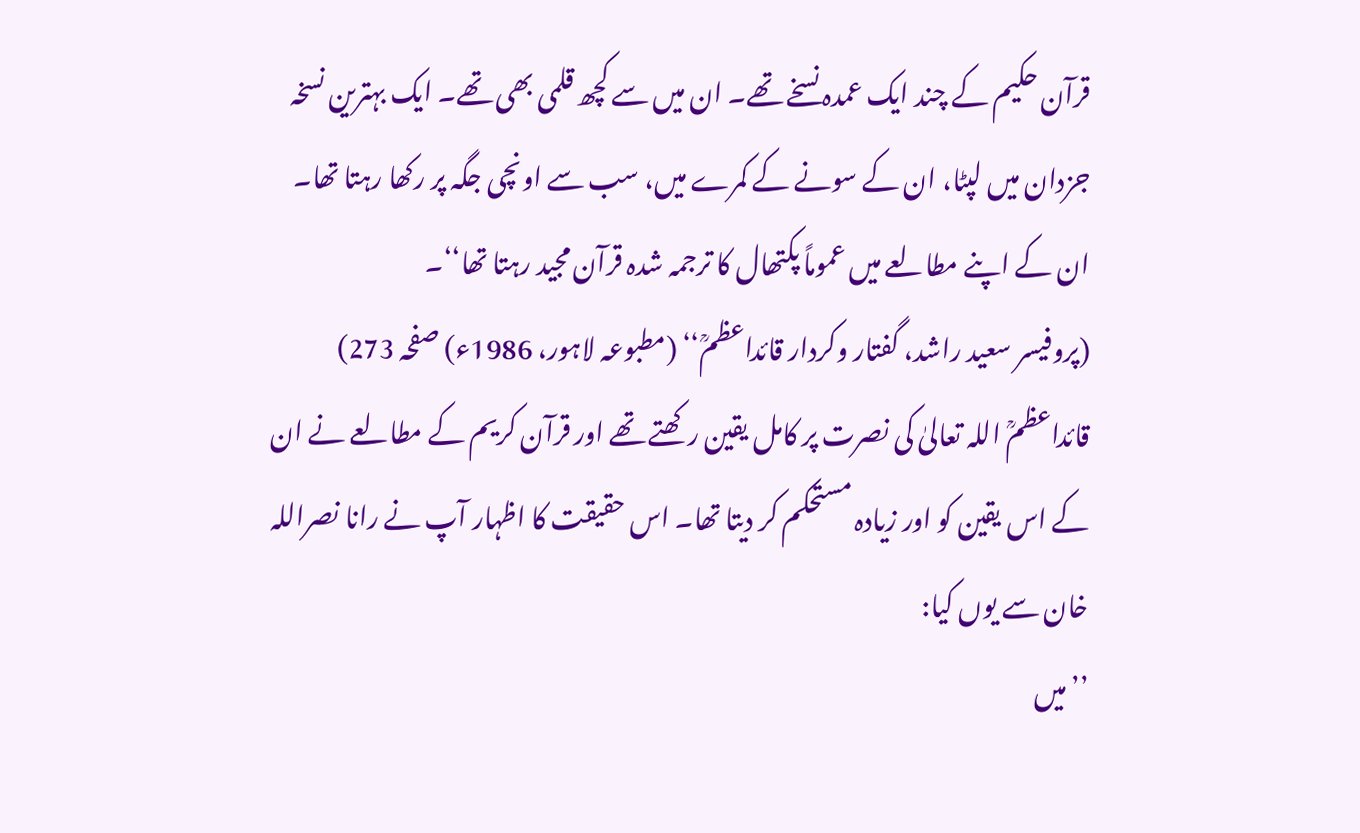قرآن حکیم کے چند ایک عمدہ نسخے تھے۔ ان میں سے کچھ قلمی بھی تھے۔ ایک بہترین نسخہ جزدان میں لپٹا، ان کے سونے کے کمرے میں، سب سے اونچی جگہ پر رکھا رہتا تھا۔ ان کے اپنے مطالعے میں عموماً پکتھال کا ترجمہ شدہ قرآن مجید رہتا تھا‘‘۔
(پروفیسر سعید راشد، گفتار وکردار قائداعظمؒ‘‘ (مطبوعہ لاہور، 1986ء) صفحہ 273)
قائداعظمؒ اللہ تعالیٰ کی نصرت پر کامل یقین رکھتے تھے اور قرآن کریم کے مطالعے نے ان کے اس یقین کو اور زیادہ مستحکم کر دیتا تھا۔ اس حقیقت کا اظہار آپ نے رانا نصراللہ خان سے یوں کیا:
’’میں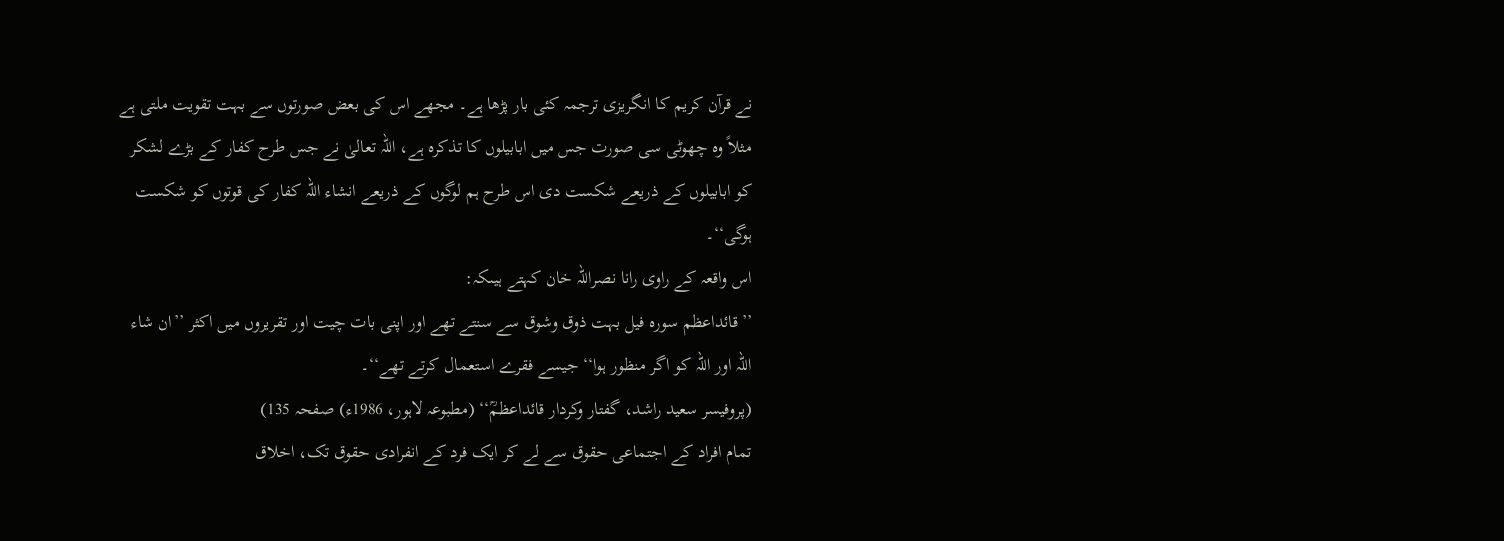نے قرآن کریم کا انگریزی ترجمہ کئی بار پڑھا ہے۔ مجھے اس کی بعض صورتوں سے بہت تقویت ملتی ہے مثلاً وہ چھوٹی سی صورت جس میں ابابیلوں کا تذکرہ ہے، اللہ تعالیٰ نے جس طرح کفار کے بڑے لشکر کو ابابیلوں کے ذریعے شکست دی اس طرح ہم لوگوں کے ذریعے انشاء اللہ کفار کی قوتوں کو شکست ہوگی‘‘۔
اس واقعہ کے راوی رانا نصراللہ خان کہتے ہیںکہ:
’’قائداعظم سورہ فیل بہت ذوق وشوق سے سنتے تھے اور اپنی بات چیت اور تقریروں میں اکثر ’’ان شاء اللہ اور اللہ کو اگر منظور ہوا‘‘ جیسے فقرے استعمال کرتے تھے‘‘۔
(پروفیسر سعید راشد، گفتار وکردار قائداعظمؒ‘‘ (مطبوعہ لاہور، 1986ء) صفحہ 135)
تمام افراد کے اجتماعی حقوق سے لے کر ایک فرد کے انفرادی حقوق تک، اخلاق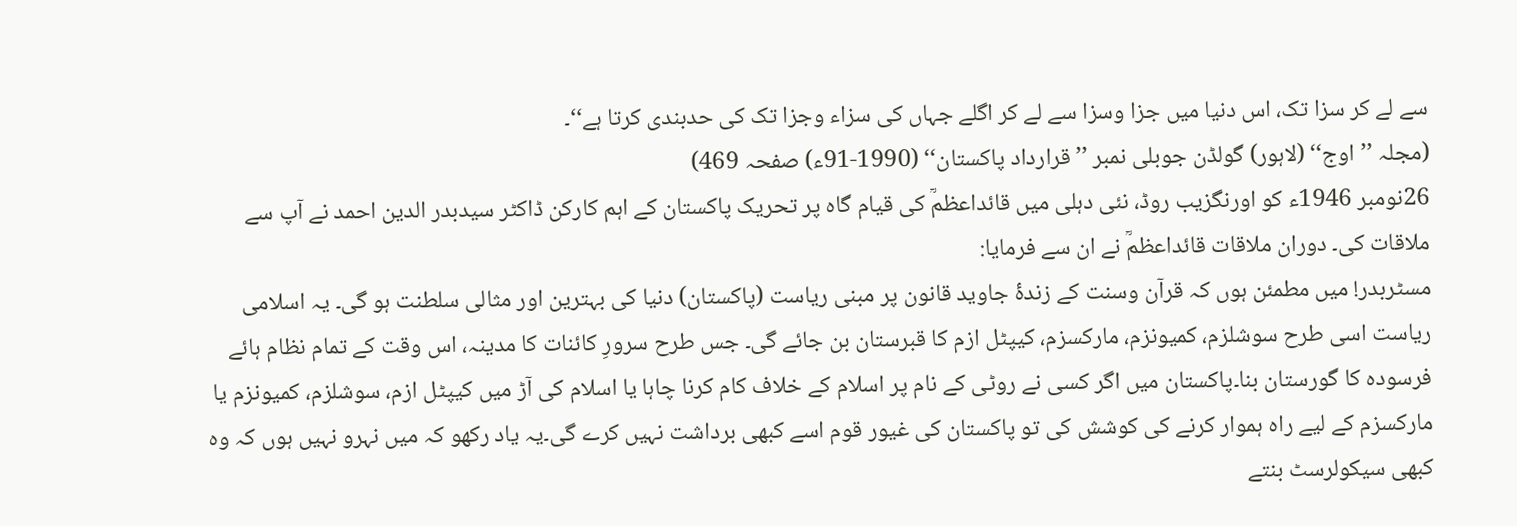سے لے کر سزا تک، اس دنیا میں جزا وسزا سے لے کر اگلے جہاں کی سزاء وجزا تک کی حدبندی کرتا ہے‘‘۔
(مجلہ ’’اوج‘‘ (لاہور) گولڈن جوبلی نمبر ’’قرارداد پاکستان‘‘ (1990-91ء) صفحہ 469)
26نومبر 1946ء کو اورنگزیب روڈ، نئی دہلی میں قائداعظمؒ کی قیام گاہ پر تحریک پاکستان کے اہم کارکن ڈاکٹر سیدبدر الدین احمد نے آپ سے ملاقات کی۔ دوران ملاقات قائداعظمؒ نے ان سے فرمایا:
مسٹربدر! میں مطمئن ہوں کہ قرآن وسنت کے زندۂ جاوید قانون پر مبنی ریاست (پاکستان) دنیا کی بہترین اور مثالی سلطنت ہو گی۔ یہ اسلامی ریاست اسی طرح سوشلزم، کمیونزم، مارکسزم، کیپٹل ازم کا قبرستان بن جائے گی۔ جس طرح سرورِ کائنات کا مدینہ، اس وقت کے تمام نظام ہائے فرسودہ کا گورستان بنا۔پاکستان میں اگر کسی نے روٹی کے نام پر اسلام کے خلاف کام کرنا چاہا یا اسلام کی آڑ میں کیپٹل ازم، سوشلزم، کمیونزم یا مارکسزم کے لیے راہ ہموار کرنے کی کوشش کی تو پاکستان کی غیور قوم اسے کبھی برداشت نہیں کرے گی۔یہ یاد رکھو کہ میں نہرو نہیں ہوں کہ وہ کبھی سیکولرسٹ بنتے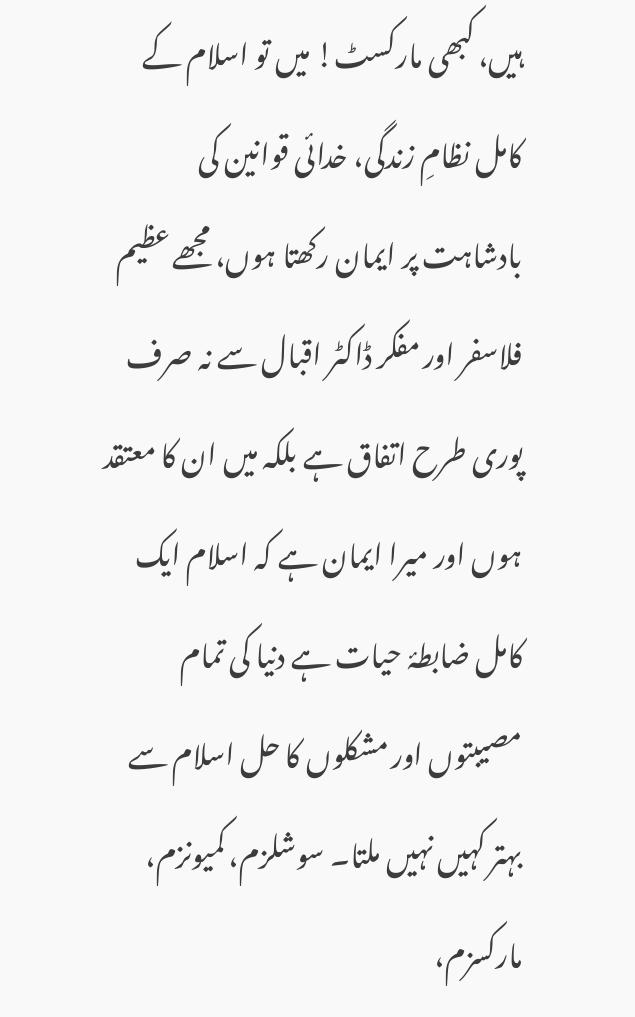ہیں، کبھی مارکسٹ! میں تو اسلام کے کامل نظامِ زندگی، خدائی قوانین کی بادشاہت پر ایمان رکھتا ہوں، مجھے عظیم فلاسفر اور مفکر ڈاکٹر اقبال سے نہ صرف پوری طرح اتفاق ہے بلکہ میں ان کا معتقد ہوں اور میرا ایمان ہے کہ اسلام ایک کامل ضابطۂ حیات ہے دنیا کی تمام مصیبتوں اور مشکلوں کا حل اسلام سے بہتر کہیں نہیں ملتا۔ سوشلزم، کمیونزم، مارکسزم،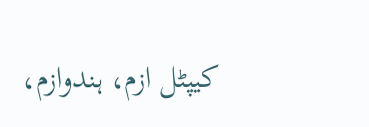کیپٹل ازم، ہندوازم،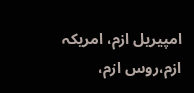امپیریل ازم، امریکہ ازم،روس ازم،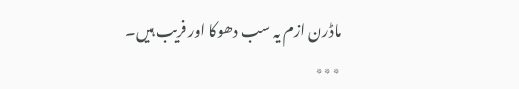ماڈرن ازم یہ سب دھوکا اور فریب ہیں۔
٭٭٭